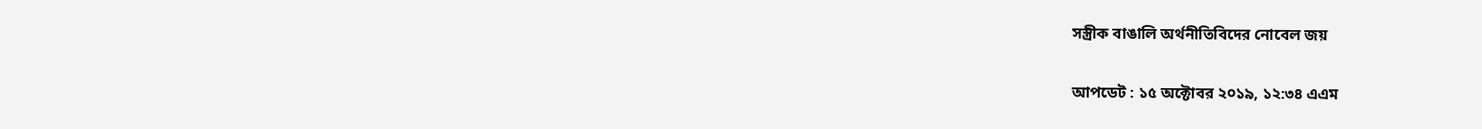সস্ত্রীক বাঙালি অর্থনীতিবিদের নোবেল জয়

আপডেট : ১৫ অক্টোবর ২০১৯, ১২:৩৪ এএম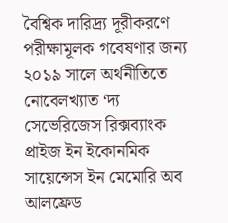বৈশ্বিক দারিদ্র্য দূরীকরণে পরীক্ষামূলক গবেষণার জন্য ২০১৯ সালে অর্থনীতিতে নোবেলখ্যাত ‘দ্য সেভেরিজেস রিক্সব্যাংক প্রাইজ ইন ইকোনমিক সায়েন্সেস ইন মেমোরি অব আলফ্রেড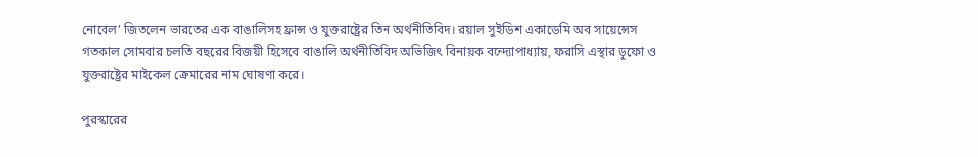নোবেল’ জিতলেন ভারতের এক বাঙালিসহ ফ্রান্স ও যুক্তরাষ্ট্রের তিন অর্থনীতিবিদ। রয়াল সুইডিশ একাডেমি অব সায়েন্সেস গতকাল সোমবার চলতি বছরের বিজয়ী হিসেবে বাঙালি অর্থনীতিবিদ অভিজিৎ বিনায়ক বন্দ্যোপাধ্যায়, ফরাসি এস্থার ডুফো ও যুক্তরাষ্ট্রের মাইকেল ক্রেমারের নাম ঘোষণা করে।

পুরস্কারের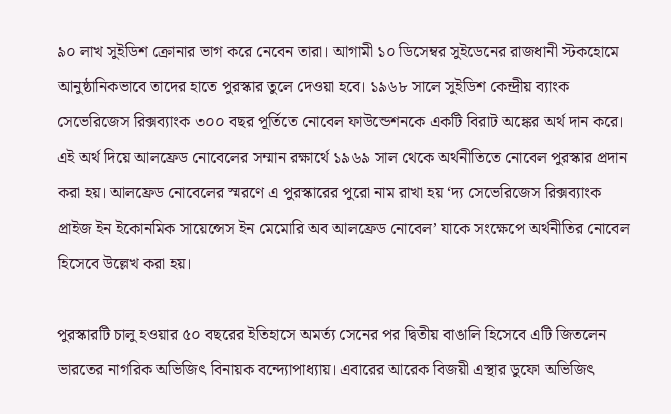৯০ লাখ সুইডিশ ক্রোনার ভাগ করে নেবেন তারা। আগামী ১০ ডিসেম্বর সুইডেনের রাজধানী স্টকহোমে আনুষ্ঠানিকভাবে তাদের হাতে পুরস্কার তুলে দেওয়া হবে। ১৯৬৮ সালে সুইডিশ কেন্দ্রীয় ব্যাংক সেভেরিজেস রিক্সব্যাংক ৩০০ বছর পূর্তিতে নোবেল ফাউন্ডেশনকে একটি বিরাট অঙ্কের অর্থ দান করে। এই অর্থ দিয়ে আলফ্রেড নোবেলের সম্মান রক্ষার্থে ১৯৬৯ সাল থেকে অর্থনীতিতে নোবেল পুরস্কার প্রদান করা হয়। আলফ্রেড নোবেলের স্মরণে এ পুরস্কারের পুরো নাম রাখা হয় ‘দ্য সেভেরিজেস রিক্সব্যাংক প্রাইজ ইন ইকোনমিক সায়েন্সেস ইন মেমোরি অব আলফ্রেড নোবেল’ যাকে সংক্ষেপে অর্থনীতির নোবেল হিসেবে উল্লেখ করা হয়।

পুরস্কারটি চালু হওয়ার ৫০ বছরের ইতিহাসে অমর্ত্য সেনের পর দ্বিতীয় বাঙালি হিসেবে এটি জিতলেন ভারতের নাগরিক অভিজিৎ বিনায়ক বন্দ্যোপাধ্যায়। এবারের আরেক বিজয়ী এস্থার ডুফো অভিজিৎ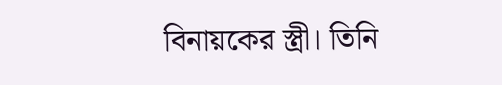বিনায়কের স্ত্রী। তিনি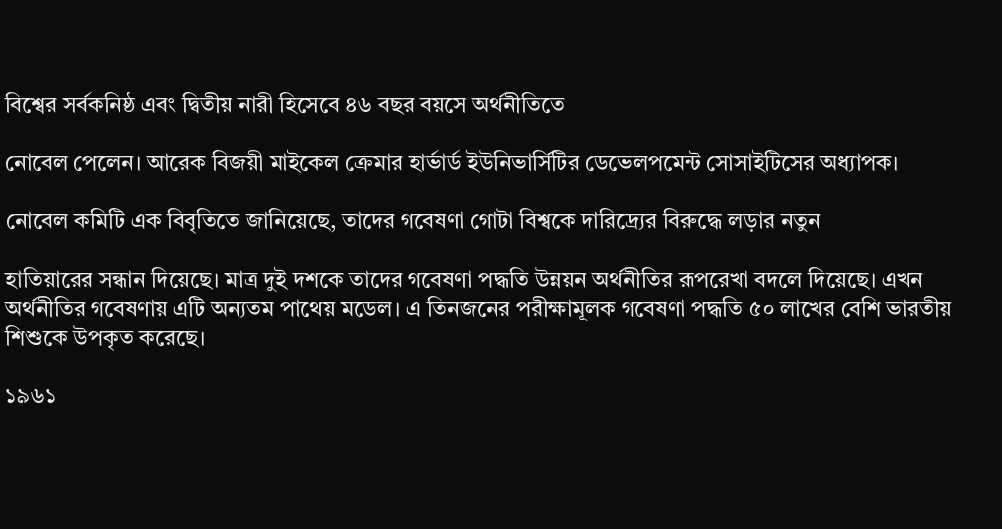বিশ্বের সর্বকনিষ্ঠ এবং দ্বিতীয় নারী হিসেবে ৪৬ বছর বয়সে অর্থনীতিতে

নোবেল পেলেন। আরেক বিজয়ী মাইকেল ক্রেমার হার্ভার্ড ইউনিভার্সিটির ডেভেলপমেন্ট সোসাইটিসের অধ্যাপক।

নোবেল কমিটি এক বিবৃতিতে জানিয়েছে, তাদের গবেষণা গোটা বিশ্বকে দারিদ্র্যের বিরুদ্ধে লড়ার নতুন

হাতিয়ারের সন্ধান দিয়েছে। মাত্র দুই দশকে তাদের গবেষণা পদ্ধতি উন্নয়ন অর্থনীতির রূপরেখা বদলে দিয়েছে। এখন অর্থনীতির গবেষণায় এটি অন্যতম পাথেয় মডেল। এ তিনজনের পরীক্ষামূলক গবেষণা পদ্ধতি ৫০ লাখের বেশি ভারতীয় শিশুকে উপকৃত করেছে।

১৯৬১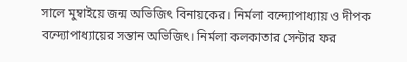সালে মুম্বাইয়ে জন্ম অভিজিৎ বিনায়কের। নির্মলা বন্দ্যোপাধ্যায় ও দীপক বন্দ্যোপাধ্যায়ের সন্তান অভিজিৎ। নির্মলা কলকাতার সেন্টার ফর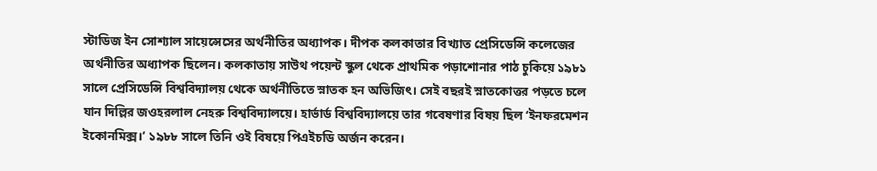স্টাডিজ ইন সোশ্যাল সায়েন্সেসের অর্থনীতির অধ্যাপক। দীপক কলকাতার বিখ্যাত প্রেসিডেন্সি কলেজের অর্থনীতির অধ্যাপক ছিলেন। কলকাতায় সাউথ পয়েন্ট স্কুল থেকে প্রাথমিক পড়াশোনার পাঠ চুকিয়ে ১৯৮১ সালে প্রেসিডেন্সি বিশ্ববিদ্যালয় থেকে অর্থনীতিতে স্নাতক হন অভিজিৎ। সেই বছরই স্নাতকোত্তর পড়তে চলে যান দিল্লির জওহরলাল নেহরু বিশ্ববিদ্যালয়ে। হার্ভার্ড বিশ্ববিদ্যালয়ে তার গবেষণার বিষয় ছিল ‘ইনফরমেশন ইকোনমিক্স।’ ১৯৮৮ সালে তিনি ওই বিষয়ে পিএইচডি অর্জন করেন।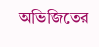অভিজিতের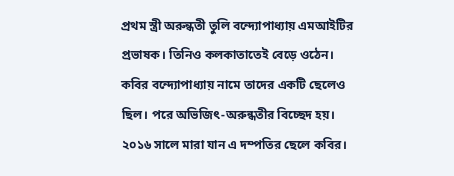প্রথম স্ত্রী অরুন্ধতী তুলি বন্দ্যোপাধ্যায় এমআইটির প্রভাষক। তিনিও কলকাতাতেই বেড়ে ওঠেন। কবির বন্দ্যোপাধ্যায় নামে তাদের একটি ছেলেও ছিল। পরে অভিজিৎ-অরুন্ধতীর বিচ্ছেদ হয়। ২০১৬ সালে মারা যান এ দম্পতির ছেলে কবির।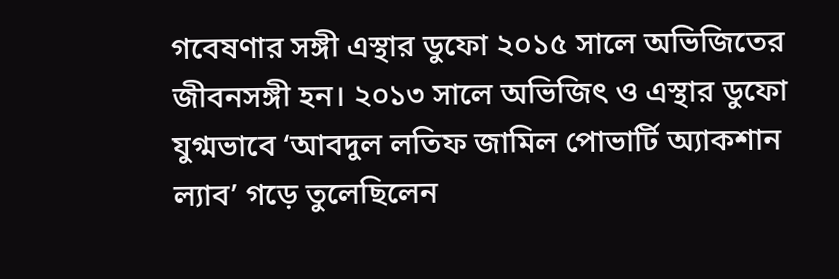গবেষণার সঙ্গী এস্থার ডুফো ২০১৫ সালে অভিজিতের জীবনসঙ্গী হন। ২০১৩ সালে অভিজিৎ ও এস্থার ডুফো যুগ্মভাবে ‘আবদুল লতিফ জামিল পোভার্টি অ্যাকশান ল্যাব’ গড়ে তুলেছিলেন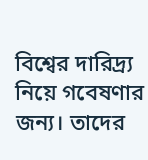বিশ্বের দারিদ্র্য নিয়ে গবেষণার জন্য। তাদের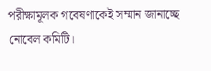পরীক্ষামূলক গবেষণাকেই সম্মান জানাচ্ছে নোবেল কমিটি।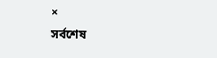×
সর্বশেষ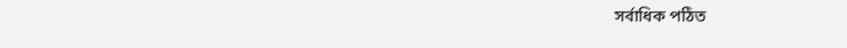সর্বাধিক পঠিত